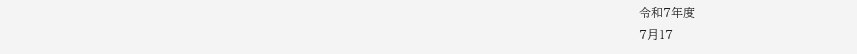令和7年度
7月17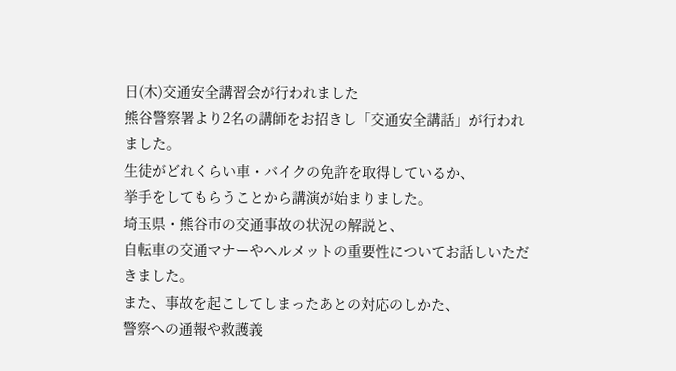日(木)交通安全講習会が行われました
熊谷警察署より2名の講師をお招きし「交通安全講話」が行われました。
生徒がどれくらい車・バイクの免許を取得しているか、
挙手をしてもらうことから講演が始まりました。
埼玉県・熊谷市の交通事故の状況の解説と、
自転車の交通マナーやヘルメットの重要性についてお話しいただきました。
また、事故を起こしてしまったあとの対応のしかた、
警察への通報や救護義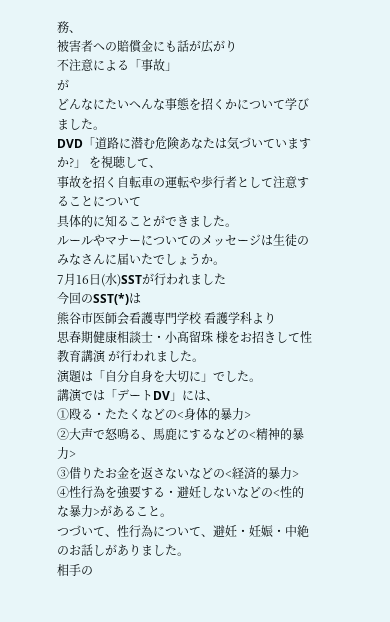務、
被害者への賠償金にも話が広がり
不注意による「事故」
が
どんなにたいへんな事態を招くかについて学びました。
DVD「道路に潜む危険あなたは気づいていますか?」 を視聴して、
事故を招く自転車の運転や歩行者として注意することについて
具体的に知ることができました。
ルールやマナーについてのメッセージは生徒のみなさんに届いたでしょうか。
7月16日(水)SSTが行われました
今回のSST(*)は
熊谷市医師会看護専門学校 看護学科より
思春期健康相談士・小髙留珠 様をお招きして性教育講演 が行われました。
演題は「自分自身を大切に」でした。
講演では「デートDV」には、
①殴る・たたくなどの<身体的暴力>
②大声で怒鳴る、馬鹿にするなどの<精神的暴力>
③借りたお金を返さないなどの<経済的暴力>
④性行為を強要する・避妊しないなどの<性的な暴力>があること。
つづいて、性行為について、避妊・妊娠・中絶のお話しがありました。
相手の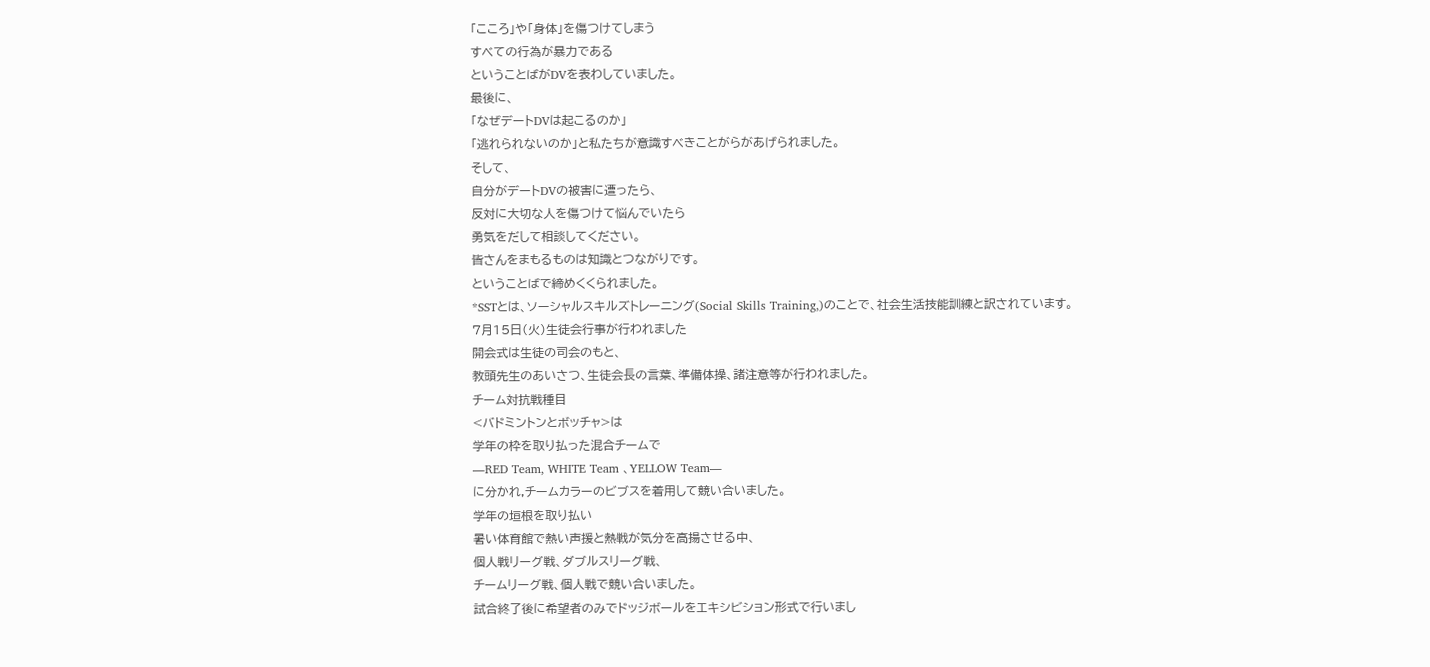「こころ」や「身体」を傷つけてしまう
すべての行為が暴力である
ということばがDVを表わしていました。
最後に、
「なぜデートDVは起こるのか」
「逃れられないのか」と私たちが意識すべきことがらがあげられました。
そして、
自分がデートDVの被害に遭ったら、
反対に大切な人を傷つけて悩んでいたら
勇気をだして相談してください。
皆さんをまもるものは知識とつながりです。
ということばで締めくくられました。
*SSTとは、ソーシャルスキルズトレーニング(Social Skills Training,)のことで、社会生活技能訓練と訳されています。
7月15日(火)生徒会行事が行われました
開会式は生徒の司会のもと、
教頭先生のあいさつ、生徒会⾧の言葉、準備体操、諸注意等が行われました。
チーム対抗戦種目
<バドミントンとボッチャ>は
学年の枠を取り払った混合チームで
―RED Team, WHITE Team 、YELLOW Team―
に分かれ,チームカラーのビブスを着用して競い合いました。
学年の垣根を取り払い
暑い体育館で熱い声援と熱戦が気分を高揚させる中、
個人戦リーグ戦、ダブルスリーグ戦、
チームリーグ戦、個人戦で競い合いました。
試合終了後に希望者のみでドッジボールをエキシビション形式で行いまし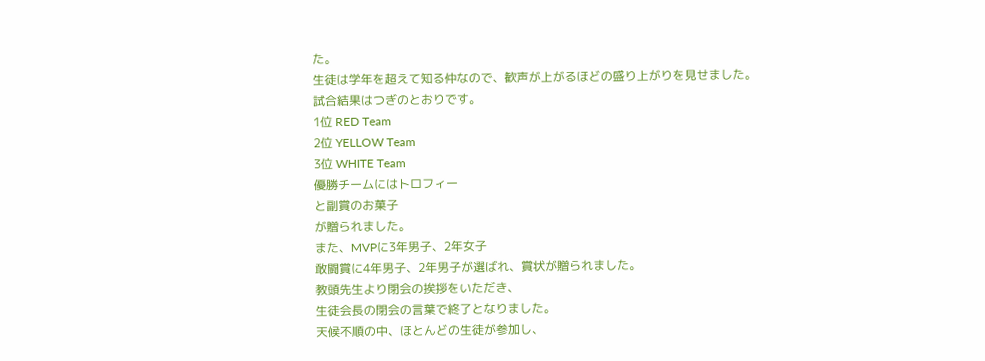た。
生徒は学年を超えて知る仲なので、歓声が上がるほどの盛り上がりを見せました。
試合結果はつぎのとおりです。
1位 RED Team
2位 YELLOW Team
3位 WHITE Team
優勝チームにはトロフィー
と副賞のお菓子
が贈られました。
また、MVPに3年男子、2年女子
敢闘賞に4年男子、2年男子が選ばれ、賞状が贈られました。
教頭先生より閉会の挨拶をいただき、
生徒会長の閉会の言葉で終了となりました。
天候不順の中、ほとんどの生徒が参加し、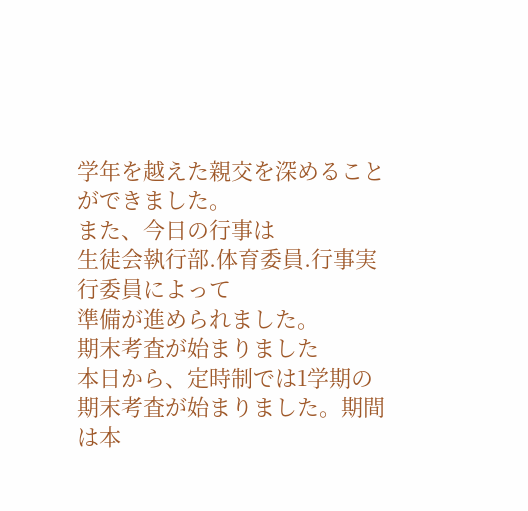学年を越えた親交を深めることができました。
また、今日の行事は
生徒会執行部.体育委員.行事実行委員によって
準備が進められました。
期末考査が始まりました
本日から、定時制では1学期の期末考査が始まりました。期間は本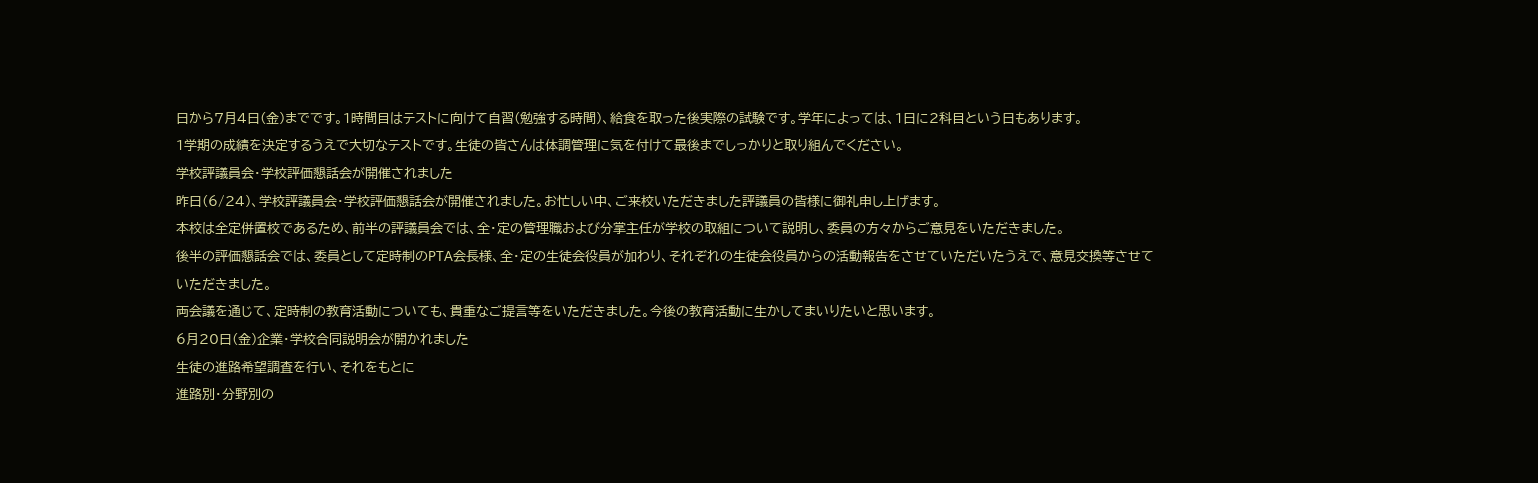日から7月4日(金)までです。1時間目はテストに向けて自習(勉強する時間)、給食を取った後実際の試験です。学年によっては、1日に2科目という日もあります。
1学期の成績を決定するうえで大切なテストです。生徒の皆さんは体調管理に気を付けて最後までしっかりと取り組んでください。
学校評議員会・学校評価懇話会が開催されました
昨日(6/24)、学校評議員会・学校評価懇話会が開催されました。お忙しい中、ご来校いただきました評議員の皆様に御礼申し上げます。
本校は全定併置校であるため、前半の評議員会では、全・定の管理職および分掌主任が学校の取組について説明し、委員の方々からご意見をいただきました。
後半の評価懇話会では、委員として定時制のPTA会長様、全・定の生徒会役員が加わり、それぞれの生徒会役員からの活動報告をさせていただいたうえで、意見交換等させていただきました。
両会議を通じて、定時制の教育活動についても、貴重なご提言等をいただきました。今後の教育活動に生かしてまいりたいと思います。
6月20日(金)企業・学校合同説明会が開かれました
生徒の進路希望調査を行い、それをもとに
進路別・分野別の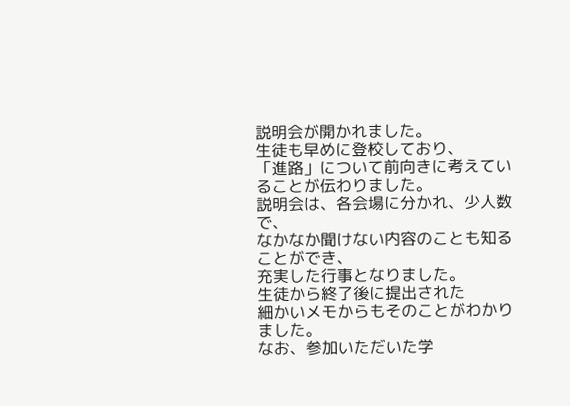説明会が開かれました。
生徒も早めに登校しており、
「進路」について前向きに考えていることが伝わりました。
説明会は、各会場に分かれ、少人数で、
なかなか聞けない内容のことも知ることができ、
充実した行事となりました。
生徒から終了後に提出された
細かいメモからもそのことがわかりました。
なお、参加いただいた学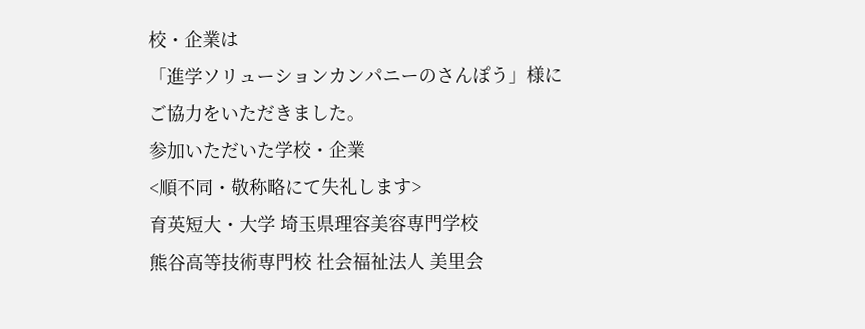校・企業は
「進学ソリューションカンパニーのさんぽう」様に
ご協力をいただきました。
参加いただいた学校・企業
<順不同・敬称略にて失礼します>
育英短大・大学 埼玉県理容美容専門学校
熊谷高等技術専門校 社会福祉法人 美里会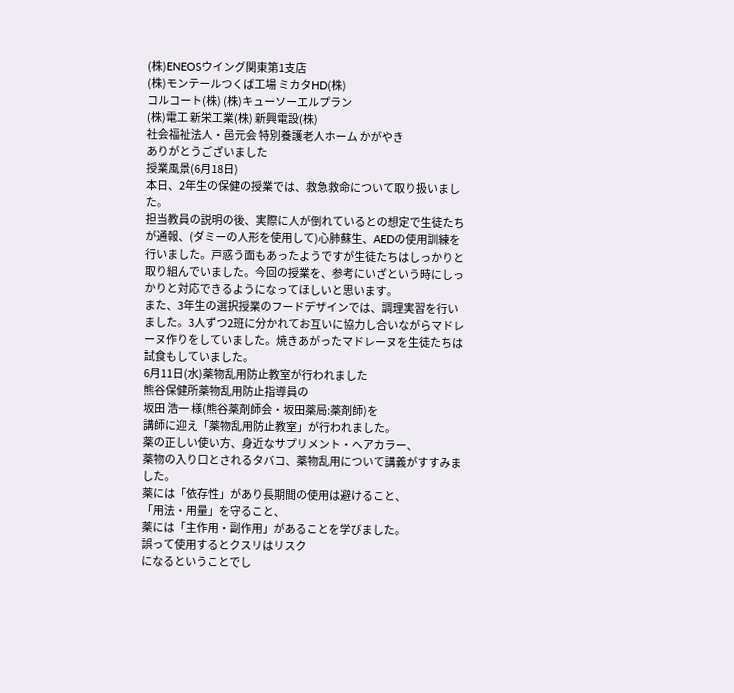(株)ENEOSウイング関東第1支店
(株)モンテールつくば工場 ミカタHD(株)
コルコート(株) (株)キューソーエルプラン
(株)電工 新栄工業(株) 新興電設(株)
社会福祉法人・邑元会 特別養護老人ホーム かがやき
ありがとうございました
授業風景(6月18日)
本日、2年生の保健の授業では、救急救命について取り扱いました。
担当教員の説明の後、実際に人が倒れているとの想定で生徒たちが通報、(ダミーの人形を使用して)心肺蘇生、AEDの使用訓練を行いました。戸惑う面もあったようですが生徒たちはしっかりと取り組んでいました。今回の授業を、参考にいざという時にしっかりと対応できるようになってほしいと思います。
また、3年生の選択授業のフードデザインでは、調理実習を行いました。3人ずつ2班に分かれてお互いに協力し合いながらマドレーヌ作りをしていました。焼きあがったマドレーヌを生徒たちは試食もしていました。
6月11日(水)薬物乱用防止教室が行われました
熊谷保健所薬物乱用防止指導員の
坂田 浩一 様(熊谷薬剤師会・坂田薬局:薬剤師)を
講師に迎え「薬物乱用防止教室」が行われました。
薬の正しい使い方、身近なサプリメント・ヘアカラー、
薬物の入り口とされるタバコ、薬物乱用について講義がすすみました。
薬には「依存性」があり長期間の使用は避けること、
「用法・用量」を守ること、
薬には「主作用・副作用」があることを学びました。
誤って使用するとクスリはリスク
になるということでし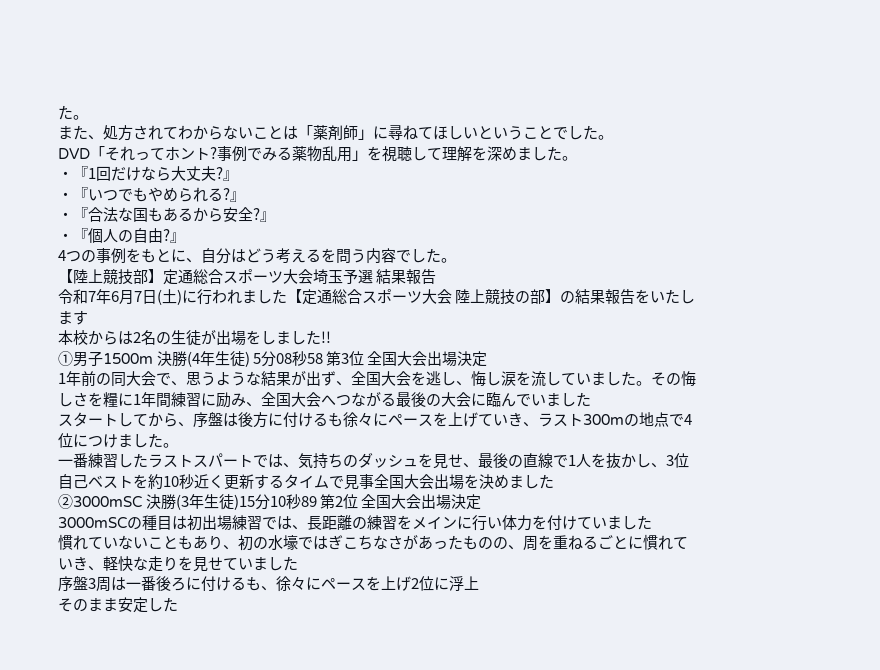た。
また、処方されてわからないことは「薬剤師」に尋ねてほしいということでした。
DVD「それってホント?事例でみる薬物乱用」を視聴して理解を深めました。
・『1回だけなら大丈夫?』
・『いつでもやめられる?』
・『合法な国もあるから安全?』
・『個人の自由?』
4つの事例をもとに、自分はどう考えるを問う内容でした。
【陸上競技部】定通総合スポーツ大会埼玉予選 結果報告
令和7年6月7日(土)に行われました【定通総合スポーツ大会 陸上競技の部】の結果報告をいたします
本校からは2名の生徒が出場をしました!!
①男子1500m 決勝(4年生徒) 5分08秒58 第3位 全国大会出場決定
1年前の同大会で、思うような結果が出ず、全国大会を逃し、悔し涙を流していました。その悔しさを糧に1年間練習に励み、全国大会へつながる最後の大会に臨んでいました
スタートしてから、序盤は後方に付けるも徐々にペースを上げていき、ラスト300mの地点で4位につけました。
一番練習したラストスパートでは、気持ちのダッシュを見せ、最後の直線で1人を抜かし、3位
自己ベストを約10秒近く更新するタイムで見事全国大会出場を決めました
②3000mSC 決勝(3年生徒)15分10秒89 第2位 全国大会出場決定
3000mSCの種目は初出場練習では、長距離の練習をメインに行い体力を付けていました
慣れていないこともあり、初の水壕ではぎこちなさがあったものの、周を重ねるごとに慣れていき、軽快な走りを見せていました
序盤3周は一番後ろに付けるも、徐々にペースを上げ2位に浮上
そのまま安定した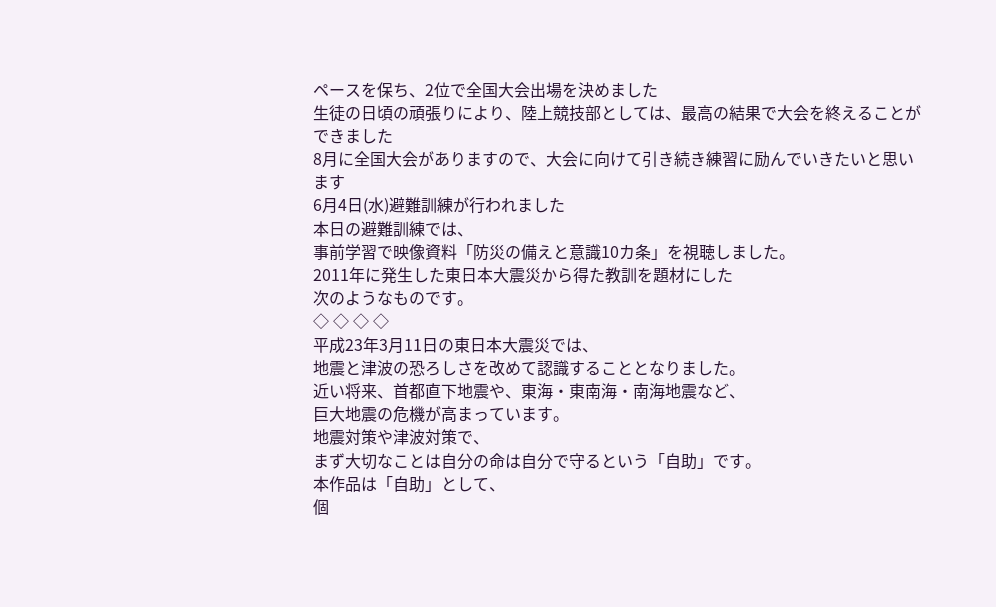ペースを保ち、2位で全国大会出場を決めました
生徒の日頃の頑張りにより、陸上競技部としては、最高の結果で大会を終えることができました
8月に全国大会がありますので、大会に向けて引き続き練習に励んでいきたいと思います
6月4日(水)避難訓練が行われました
本日の避難訓練では、
事前学習で映像資料「防災の備えと意識10カ条」を視聴しました。
2011年に発生した東日本大震災から得た教訓を題材にした
次のようなものです。
◇ ◇ ◇ ◇
平成23年3月11日の東日本大震災では、
地震と津波の恐ろしさを改めて認識することとなりました。
近い将来、首都直下地震や、東海・東南海・南海地震など、
巨大地震の危機が高まっています。
地震対策や津波対策で、
まず大切なことは自分の命は自分で守るという「自助」です。
本作品は「自助」として、
個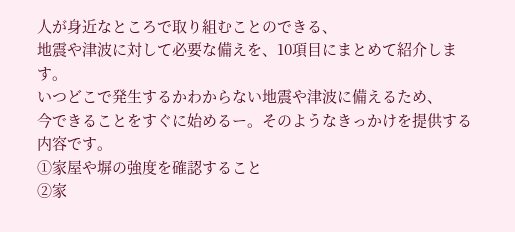人が身近なところで取り組むことのできる、
地震や津波に対して必要な備えを、10項目にまとめて紹介します。
いつどこで発生するかわからない地震や津波に備えるため、
今できることをすぐに始めるー。そのようなきっかけを提供する内容です。
①家屋や塀の強度を確認すること
②家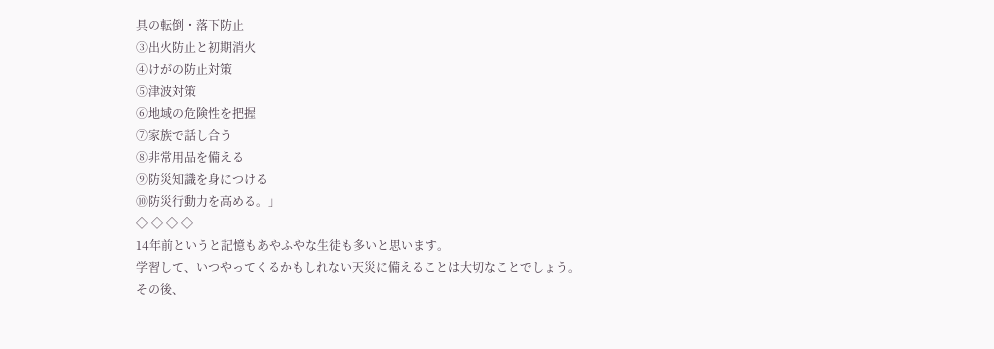具の転倒・落下防止
③出火防止と初期消火
④けがの防止対策
⑤津波対策
⑥地域の危険性を把握
⑦家族で話し合う
⑧非常用品を備える
⑨防災知識を身につける
⑩防災行動力を高める。」
◇ ◇ ◇ ◇
14年前というと記憶もあやふやな生徒も多いと思います。
学習して、いつやってくるかもしれない天災に備えることは大切なことでしょう。
その後、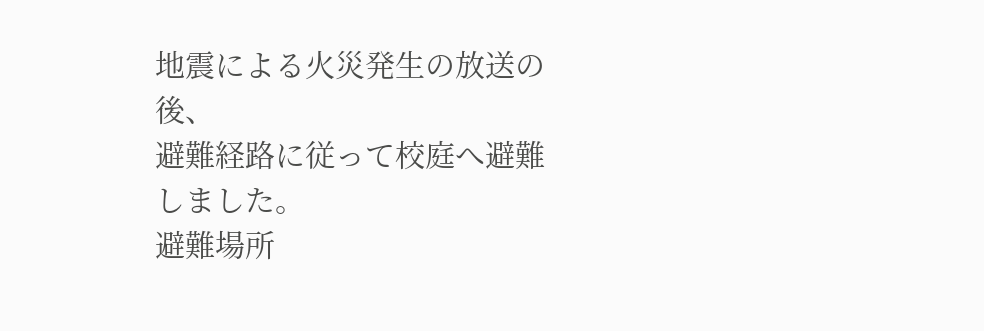地震による火災発生の放送の後、
避難経路に従って校庭へ避難しました。
避難場所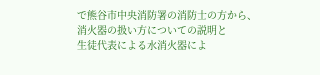で熊谷市中央消防署の消防士の方から、
消火器の扱い方についての説明と
生徒代表による水消火器によ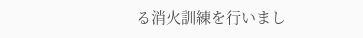る消火訓練を行いまし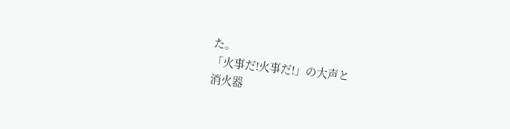た。
「火事だ!火事だ!」の大声と
消火器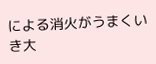による消火がうまくいき大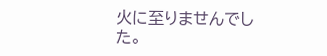火に至りませんでした。